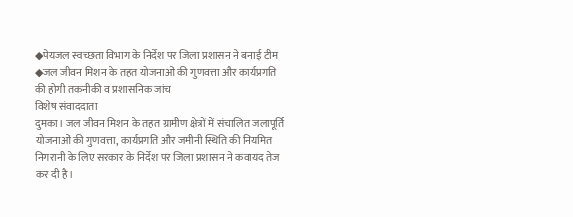◆पेयजल स्वच्छता विभाग के निर्देश पर जिला प्रशासन ने बनाई टीम
◆जल जीवन मिशन के तहत योजनाओं की गुणवत्ता और कार्यप्रगति की होगी तकनीकी व प्रशासनिक जांच
विशेष संवाददाता
दुमका। जल जीवन मिशन के तहत ग्रामीण क्षेत्रों में संचालित जलापूर्ति योजनाओं की गुणवत्ता, कार्यप्रगति और जमीनी स्थिति की नियमित निगरानी के लिए सरकार के निर्देश पर जिला प्रशासन ने कवायद तेज कर दी है।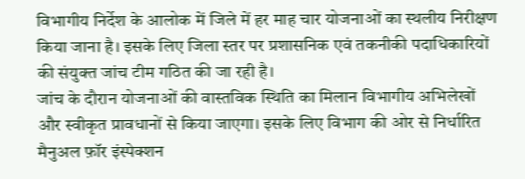विभागीय निर्देश के आलोक में जिले में हर माह चार योजनाओं का स्थलीय निरीक्षण किया जाना है। इसके लिए जिला स्तर पर प्रशासनिक एवं तकनीकी पदाधिकारियों की संयुक्त जांच टीम गठित की जा रही है।
जांच के दौरान योजनाओं की वास्तविक स्थिति का मिलान विभागीय अभिलेखों और स्वीकृत प्रावधानों से किया जाएगा। इसके लिए विभाग की ओर से निर्धारित मैनुअल फ़ॉर इंस्पेक्शन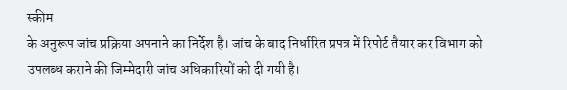स्कीम
के अनुरूप जांच प्रक्रिया अपनाने का निर्देश है। जांच के बाद निर्धारित प्रपत्र में रिपोर्ट तैयार कर विभाग को उपलब्ध कराने की जिम्मेदारी जांच अधिकारियों को दी गयी है।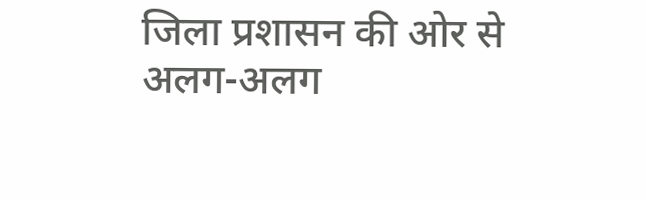जिला प्रशासन की ओर से अलग-अलग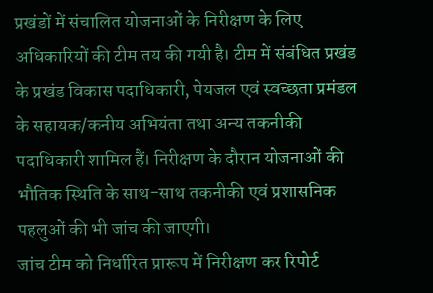प्रखंडों में संचालित योजनाओं के निरीक्षण के लिए अधिकारियों की टीम तय की गयी है। टीम में संबंधित प्रखंड के प्रखंड विकास पदाधिकारी, पेयजल एवं स्वच्छता प्रमंडल के सहायक/कनीय अभियंता तथा अन्य तकनीकी पदाधिकारी शामिल हैं। निरीक्षण के दौरान योजनाओं की भौतिक स्थिति के साथ-साथ तकनीकी एवं प्रशासनिक पहलुओं की भी जांच की जाएगी।
जांच टीम को निर्धारित प्रारूप में निरीक्षण कर रिपोर्ट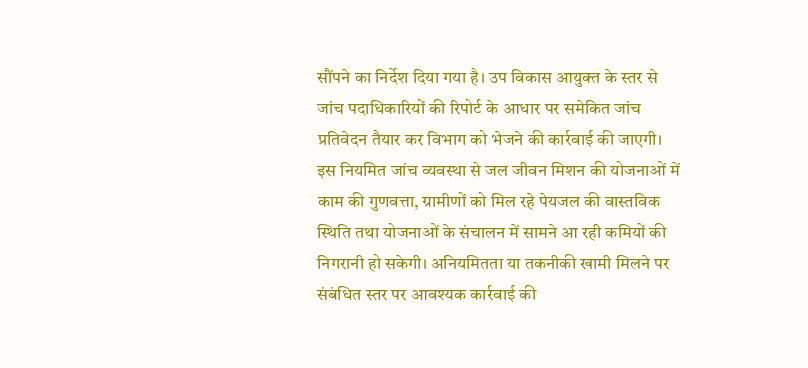सौंपने का निर्देश दिया गया है। उप विकास आयुक्त के स्तर से जांच पदाधिकारियों की रिपोर्ट के आधार पर समेकित जांच प्रतिवेदन तैयार कर विभाग को भेजने की कार्रवाई की जाएगी।
इस नियमित जांच व्यवस्था से जल जीवन मिशन की योजनाओं में काम की गुणवत्ता, ग्रामीणों को मिल रहे पेयजल की वास्तविक स्थिति तथा योजनाओं के संचालन में सामने आ रही कमियों की निगरानी हो सकेगी। अनियमितता या तकनीकी खामी मिलने पर संबंधित स्तर पर आवश्यक कार्रवाई की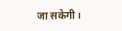जा सकेगी।